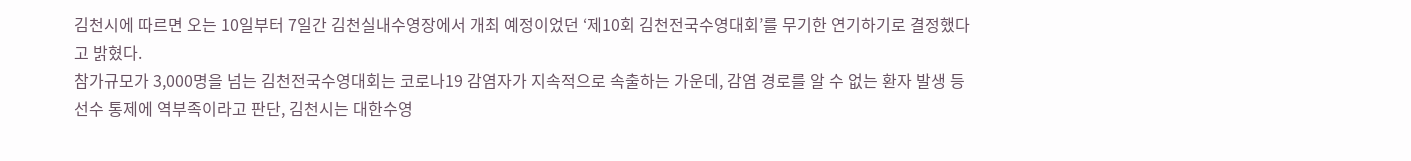김천시에 따르면 오는 10일부터 7일간 김천실내수영장에서 개최 예정이었던 ‘제10회 김천전국수영대회’를 무기한 연기하기로 결정했다고 밝혔다.
참가규모가 3,000명을 넘는 김천전국수영대회는 코로나19 감염자가 지속적으로 속출하는 가운데, 감염 경로를 알 수 없는 환자 발생 등 선수 통제에 역부족이라고 판단, 김천시는 대한수영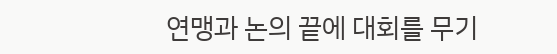연맹과 논의 끝에 대회를 무기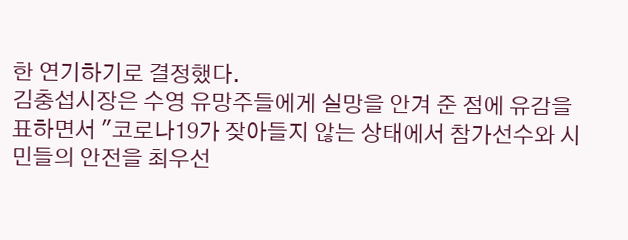한 연기하기로 결정했다.
김충섭시장은 수영 유망주들에게 실망을 안겨 준 점에 유감을 표하면서 "코로나19가 잦아들지 않는 상태에서 참가선수와 시민들의 안전을 최우선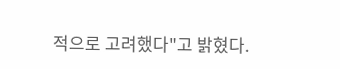적으로 고려했다"고 밝혔다.